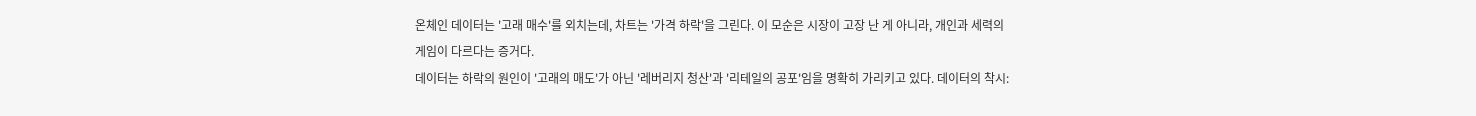온체인 데이터는 '고래 매수'를 외치는데, 차트는 '가격 하락'을 그린다. 이 모순은 시장이 고장 난 게 아니라, 개인과 세력의 게임이 다르다는 증거다.
데이터는 하락의 원인이 '고래의 매도'가 아닌 '레버리지 청산'과 '리테일의 공포'임을 명확히 가리키고 있다. 데이터의 착시: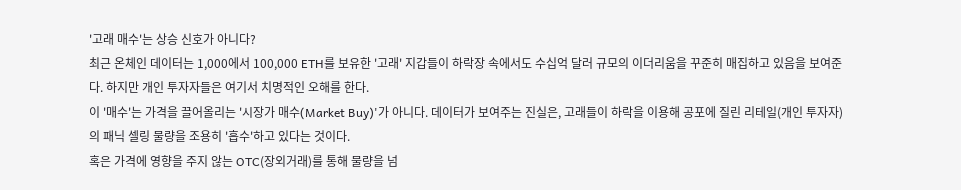'고래 매수'는 상승 신호가 아니다?
최근 온체인 데이터는 1,000에서 100,000 ETH를 보유한 '고래' 지갑들이 하락장 속에서도 수십억 달러 규모의 이더리움을 꾸준히 매집하고 있음을 보여준다. 하지만 개인 투자자들은 여기서 치명적인 오해를 한다.
이 '매수'는 가격을 끌어올리는 '시장가 매수(Market Buy)'가 아니다. 데이터가 보여주는 진실은, 고래들이 하락을 이용해 공포에 질린 리테일(개인 투자자)의 패닉 셀링 물량을 조용히 '흡수'하고 있다는 것이다.
혹은 가격에 영향을 주지 않는 OTC(장외거래)를 통해 물량을 넘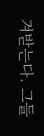겨받는다. 그들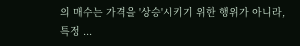의 매수는 가격을 '상승'시키기 위한 행위가 아니라, 특정 ...